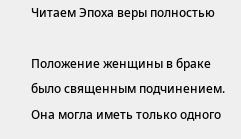Читаем Эпоха веры полностью

Положение женщины в браке было священным подчинением. Она могла иметь только одного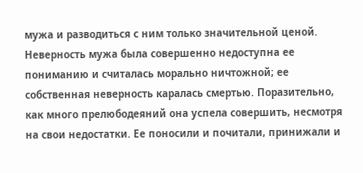мужа и разводиться с ним только значительной ценой. Неверность мужа была совершенно недоступна ее пониманию и считалась морально ничтожной; ее собственная неверность каралась смертью. Поразительно, как много прелюбодеяний она успела совершить, несмотря на свои недостатки. Ее поносили и почитали, принижали и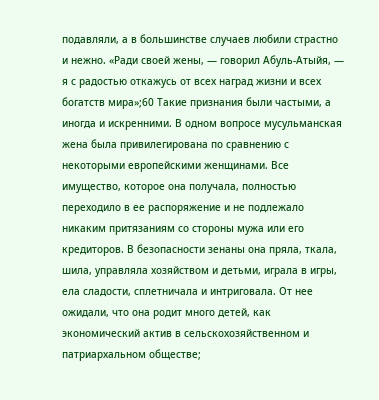подавляли, а в большинстве случаев любили страстно и нежно. «Ради своей жены, — говорил Абуль-Атыйя, — я с радостью откажусь от всех наград жизни и всех богатств мира»;60 Такие признания были частыми, а иногда и искренними. В одном вопросе мусульманская жена была привилегирована по сравнению с некоторыми европейскими женщинами. Все имущество, которое она получала, полностью переходило в ее распоряжение и не подлежало никаким притязаниям со стороны мужа или его кредиторов. В безопасности зенаны она пряла, ткала, шила, управляла хозяйством и детьми, играла в игры, ела сладости, сплетничала и интриговала. От нее ожидали, что она родит много детей, как экономический актив в сельскохозяйственном и патриархальном обществе;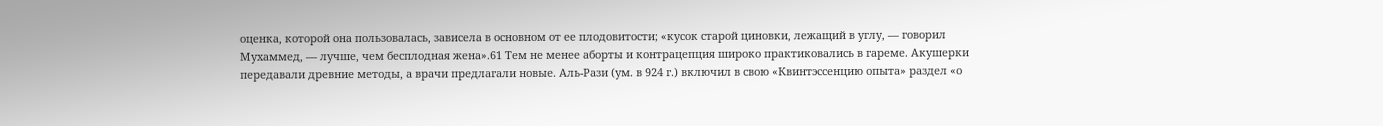оценка, которой она пользовалась, зависела в основном от ее плодовитости; «кусок старой циновки, лежащий в углу, — говорил Мухаммед, — лучше, чем бесплодная жена».61 Тем не менее аборты и контрацепция широко практиковались в гареме. Акушерки передавали древние методы, а врачи предлагали новые. Аль-Рази (ум. в 924 г.) включил в свою «Квинтэссенцию опыта» раздел «о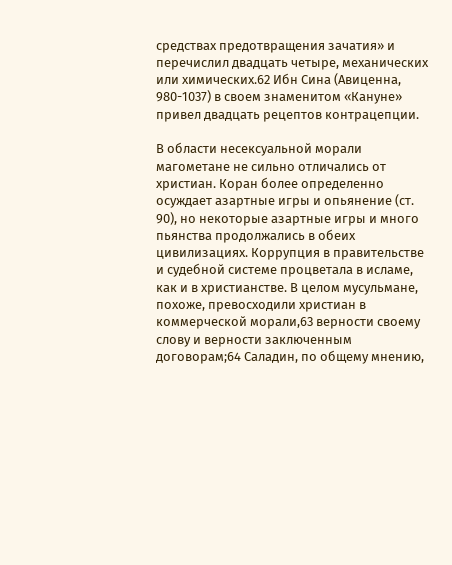средствах предотвращения зачатия» и перечислил двадцать четыре, механических или химических.62 Ибн Сина (Авиценна, 980-1037) в своем знаменитом «Кануне» привел двадцать рецептов контрацепции.

В области несексуальной морали магометане не сильно отличались от христиан. Коран более определенно осуждает азартные игры и опьянение (ст. 90), но некоторые азартные игры и много пьянства продолжались в обеих цивилизациях. Коррупция в правительстве и судебной системе процветала в исламе, как и в христианстве. В целом мусульмане, похоже, превосходили христиан в коммерческой морали,63 верности своему слову и верности заключенным договорам;64 Саладин, по общему мнению,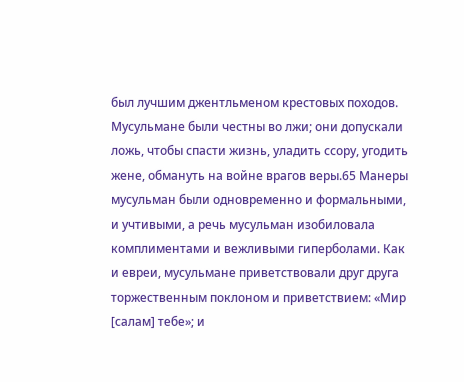был лучшим джентльменом крестовых походов. Мусульмане были честны во лжи; они допускали ложь, чтобы спасти жизнь, уладить ссору, угодить жене, обмануть на войне врагов веры.65 Манеры мусульман были одновременно и формальными, и учтивыми, а речь мусульман изобиловала комплиментами и вежливыми гиперболами. Как и евреи, мусульмане приветствовали друг друга торжественным поклоном и приветствием: «Мир [салам] тебе»; и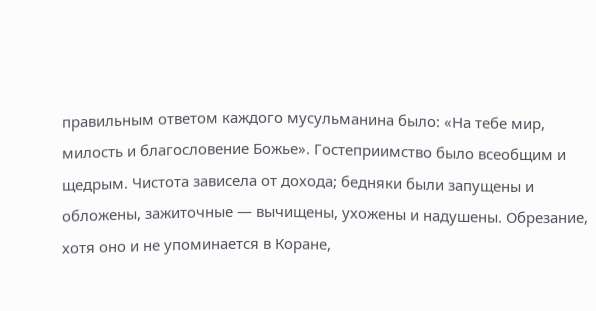правильным ответом каждого мусульманина было: «На тебе мир, милость и благословение Божье». Гостеприимство было всеобщим и щедрым. Чистота зависела от дохода; бедняки были запущены и обложены, зажиточные — вычищены, ухожены и надушены. Обрезание, хотя оно и не упоминается в Коране,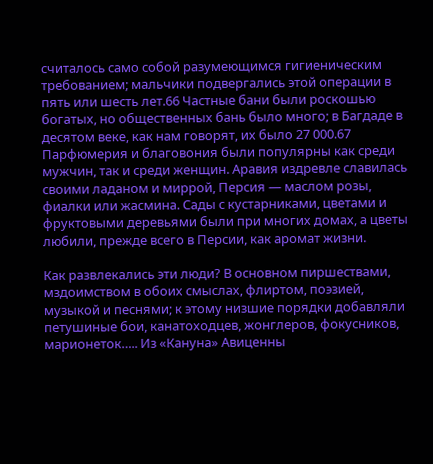считалось само собой разумеющимся гигиеническим требованием; мальчики подвергались этой операции в пять или шесть лет.66 Частные бани были роскошью богатых, но общественных бань было много; в Багдаде в десятом веке, как нам говорят, их было 27 000.67 Парфюмерия и благовония были популярны как среди мужчин, так и среди женщин. Аравия издревле славилась своими ладаном и миррой, Персия — маслом розы, фиалки или жасмина. Сады с кустарниками, цветами и фруктовыми деревьями были при многих домах, а цветы любили, прежде всего в Персии, как аромат жизни.

Как развлекались эти люди? В основном пиршествами, мздоимством в обоих смыслах, флиртом, поэзией, музыкой и песнями; к этому низшие порядки добавляли петушиные бои, канатоходцев, жонглеров, фокусников, марионеток….. Из «Кануна» Авиценны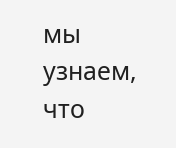мы узнаем, что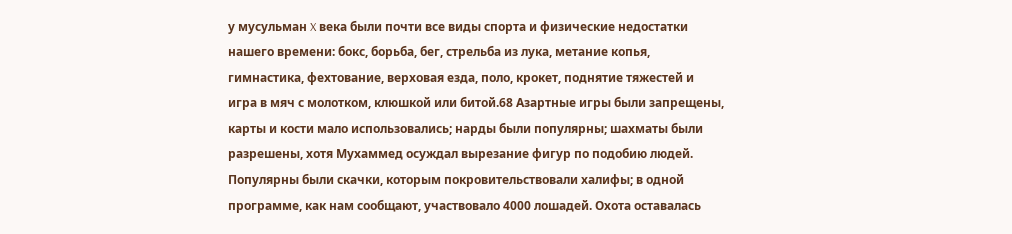у мусульман X века были почти все виды спорта и физические недостатки нашего времени: бокс, борьба, бег, стрельба из лука, метание копья, гимнастика, фехтование, верховая езда, поло, крокет, поднятие тяжестей и игра в мяч с молотком, клюшкой или битой.68 Азартные игры были запрещены, карты и кости мало использовались; нарды были популярны; шахматы были разрешены, хотя Мухаммед осуждал вырезание фигур по подобию людей. Популярны были скачки, которым покровительствовали халифы; в одной программе, как нам сообщают, участвовало 4000 лошадей. Охота оставалась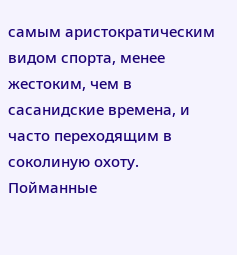самым аристократическим видом спорта, менее жестоким, чем в сасанидские времена, и часто переходящим в соколиную охоту. Пойманные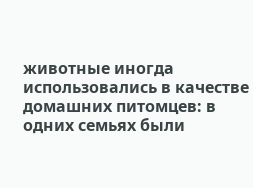животные иногда использовались в качестве домашних питомцев: в одних семьях были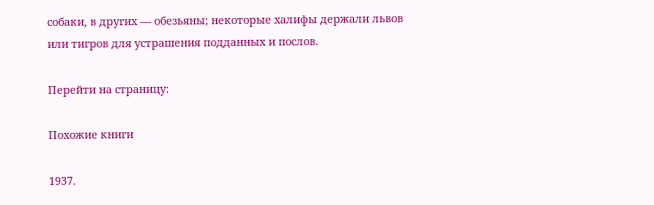собаки, в других — обезьяны; некоторые халифы держали львов или тигров для устрашения подданных и послов.

Перейти на страницу:

Похожие книги

1937.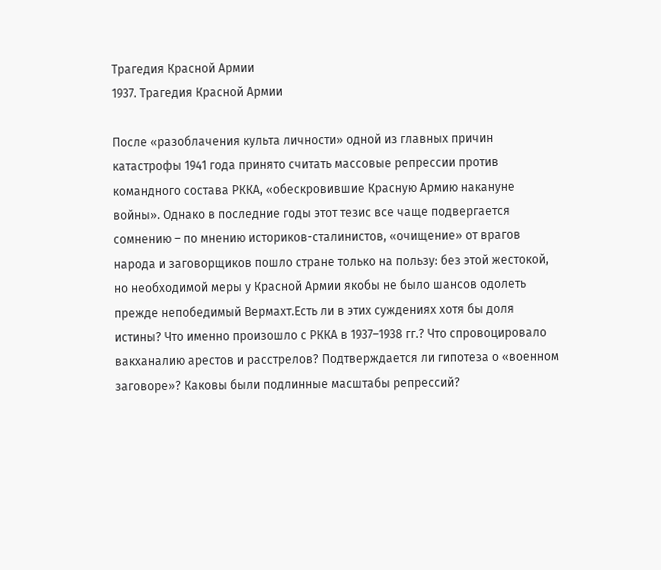Трагедия Красной Армии
1937. Трагедия Красной Армии

После «разоблачения культа личности» одной из главных причин катастрофы 1941 года принято считать массовые репрессии против командного состава РККА, «обескровившие Красную Армию накануне войны». Однако в последние годы этот тезис все чаще подвергается сомнению – по мнению историков-сталинистов, «очищение» от врагов народа и заговорщиков пошло стране только на пользу: без этой жестокой, но необходимой меры у Красной Армии якобы не было шансов одолеть прежде непобедимый Вермахт.Есть ли в этих суждениях хотя бы доля истины? Что именно произошло с РККА в 1937–1938 гг.? Что спровоцировало вакханалию арестов и расстрелов? Подтверждается ли гипотеза о «военном заговоре»? Каковы были подлинные масштабы репрессий?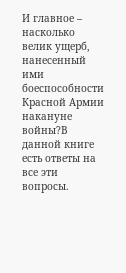И главное – насколько велик ущерб, нанесенный ими боеспособности Красной Армии накануне войны?В данной книге есть ответы на все эти вопросы.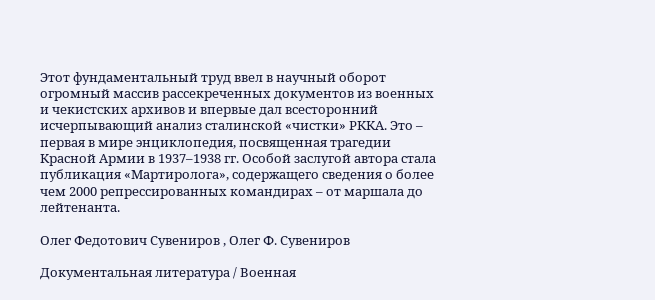Этот фундаментальный труд ввел в научный оборот огромный массив рассекреченных документов из военных и чекистских архивов и впервые дал всесторонний исчерпывающий анализ сталинской «чистки» РККА. Это – первая в мире энциклопедия, посвященная трагедии Красной Армии в 1937–1938 гг. Особой заслугой автора стала публикация «Мартиролога», содержащего сведения о более чем 2000 репрессированных командирах – от маршала до лейтенанта.

Олег Федотович Сувениров , Олег Ф. Сувениров

Документальная литература / Военная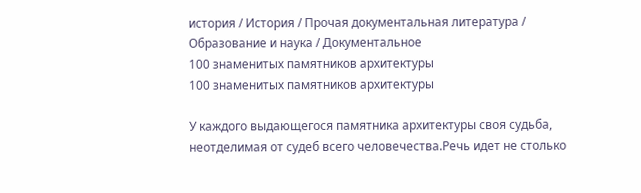история / История / Прочая документальная литература / Образование и наука / Документальное
100 знаменитых памятников архитектуры
100 знаменитых памятников архитектуры

У каждого выдающегося памятника архитектуры своя судьба, неотделимая от судеб всего человечества.Речь идет не столько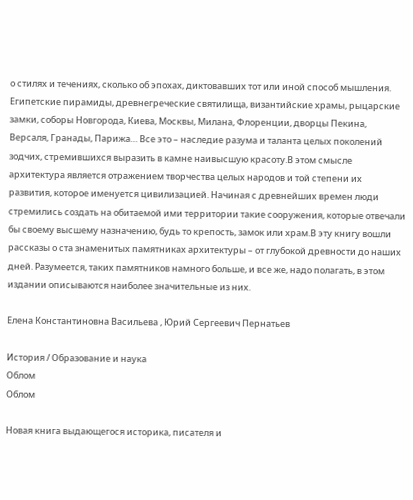о стилях и течениях, сколько об эпохах, диктовавших тот или иной способ мышления. Египетские пирамиды, древнегреческие святилища, византийские храмы, рыцарские замки, соборы Новгорода, Киева, Москвы, Милана, Флоренции, дворцы Пекина, Версаля, Гранады, Парижа… Все это – наследие разума и таланта целых поколений зодчих, стремившихся выразить в камне наивысшую красоту.В этом смысле архитектура является отражением творчества целых народов и той степени их развития, которое именуется цивилизацией. Начиная с древнейших времен люди стремились создать на обитаемой ими территории такие сооружения, которые отвечали бы своему высшему назначению, будь то крепость, замок или храм.В эту книгу вошли рассказы о ста знаменитых памятниках архитектуры – от глубокой древности до наших дней. Разумеется, таких памятников намного больше, и все же, надо полагать, в этом издании описываются наиболее значительные из них.

Елена Константиновна Васильева , Юрий Сергеевич Пернатьев

История / Образование и наука
Облом
Облом

Новая книга выдающегося историка, писателя и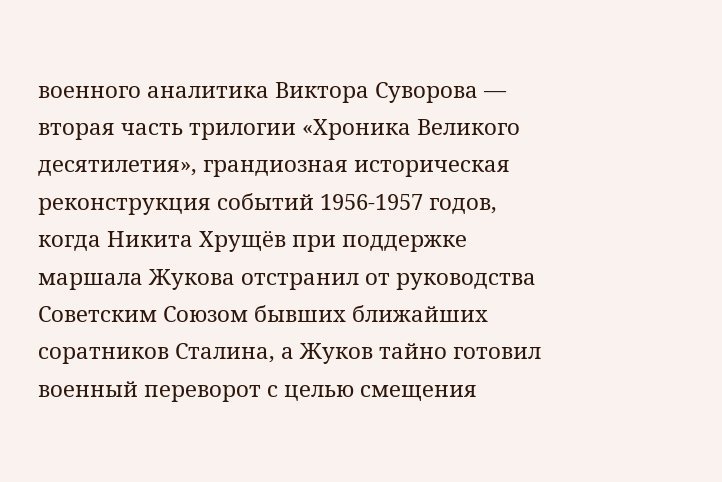военного аналитика Виктора Суворова — вторая часть трилогии «Хроника Великого десятилетия», грандиозная историческая реконструкция событий 1956-1957 годов, когда Никита Хрущёв при поддержке маршала Жукова отстранил от руководства Советским Союзом бывших ближайших соратников Сталина, а Жуков тайно готовил военный переворот с целью смещения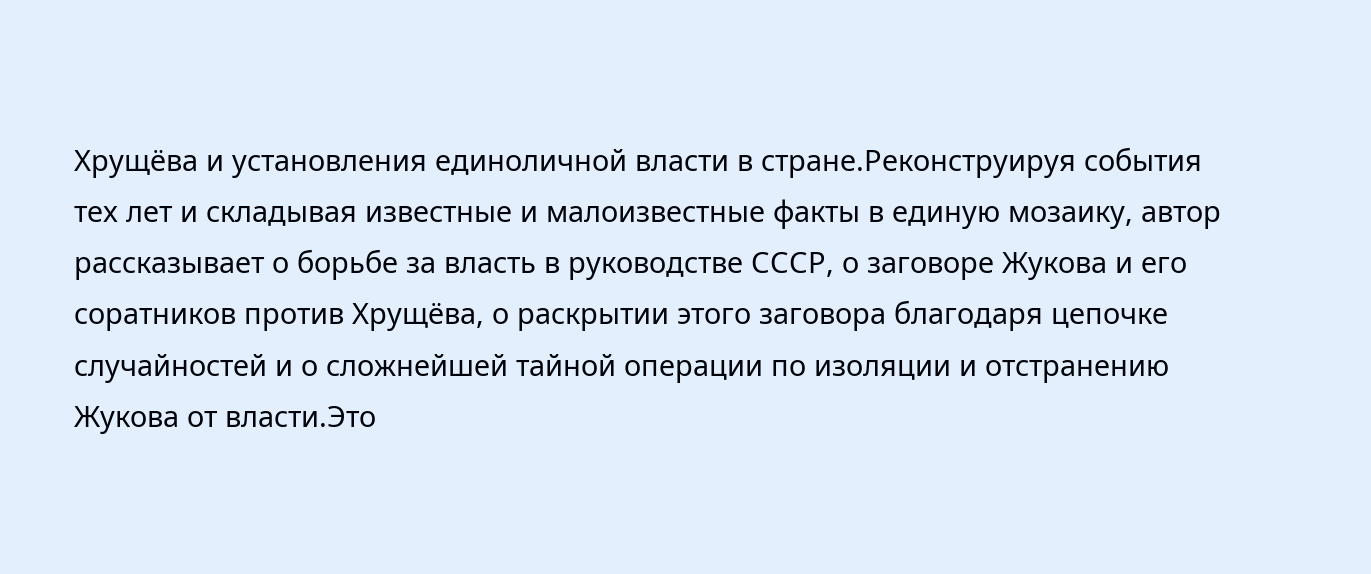Хрущёва и установления единоличной власти в стране.Реконструируя события тех лет и складывая известные и малоизвестные факты в единую мозаику, автор рассказывает о борьбе за власть в руководстве СССР, о заговоре Жукова и его соратников против Хрущёва, о раскрытии этого заговора благодаря цепочке случайностей и о сложнейшей тайной операции по изоляции и отстранению Жукова от власти.Это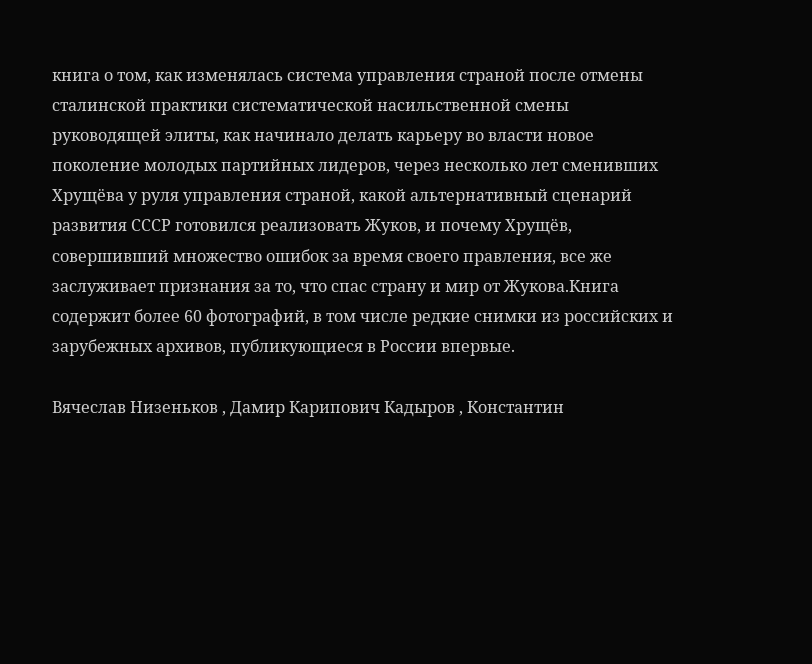книга о том, как изменялась система управления страной после отмены сталинской практики систематической насильственной смены руководящей элиты, как начинало делать карьеру во власти новое поколение молодых партийных лидеров, через несколько лет сменивших Хрущёва у руля управления страной, какой альтернативный сценарий развития СССР готовился реализовать Жуков, и почему Хрущёв, совершивший множество ошибок за время своего правления, все же заслуживает признания за то, что спас страну и мир от Жукова.Книга содержит более 60 фотографий, в том числе редкие снимки из российских и зарубежных архивов, публикующиеся в России впервые.

Вячеслав Низеньков , Дамир Карипович Кадыров , Константин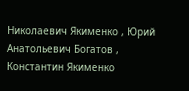Николаевич Якименко , Юрий Анатольевич Богатов , Константин Якименко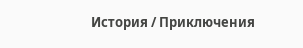История / Приключения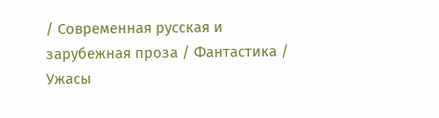/ Современная русская и зарубежная проза / Фантастика / Ужасы